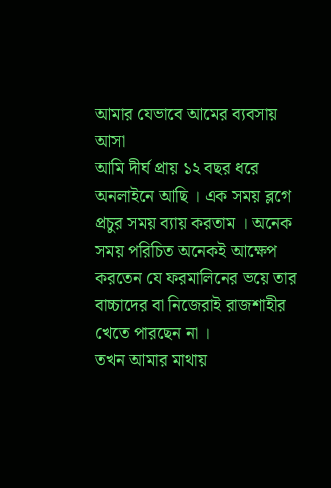আমার যেভাবে আমের ব্যবসায় আসা
আমি দীর্ঘ প্রায় ১২ বছর ধরে অনলাইনে আছি । এক সময় ব্লগে প্রচুর সময় ব্যায় করতাম । অনেক সময় পরিচিত অনেকই আক্ষেপ করতেন যে ফরমালিনের ভয়ে তার বাচ্চাদের বা নিজেরাই রাজশাহীর খেতে পারছেন না ।
তখন আমার মাথায়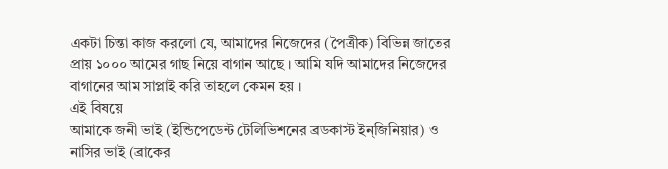একটা চিন্তা কাজ করলো যে, আমাদের নিজেদের (পৈত্রীক) বিভিন্ন জাতের প্রায় ১০০০ আমের গাছ নিয়ে বাগান আছে । আমি যদি আমাদের নিজেদের বাগানের আম সাপ্লাই করি তাহলে কেমন হয় ।
এই বিষয়ে
আমাকে জনী ভাই (ইন্ডিপেডেন্ট টেলিভিশনের ব্রডকাস্ট ইন্জিনিয়ার) ও নাসির ভাই (ব্রাকের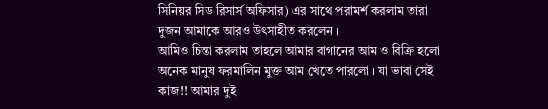সিনিয়র সিড রিসার্স অফিসার) এর সাথে পরামর্শ করলাম তারা দুজন আমাকে আরও উৎসাহীত করলেন ।
আমিও চিন্তা করলাম তাহলে আমার বাগানের আম ও বিক্রি হলো অনেক মানুষ ফরমালিন মুক্ত আম খেতে পারলো । যা ভাবা সেই কাজ!! আমার দুই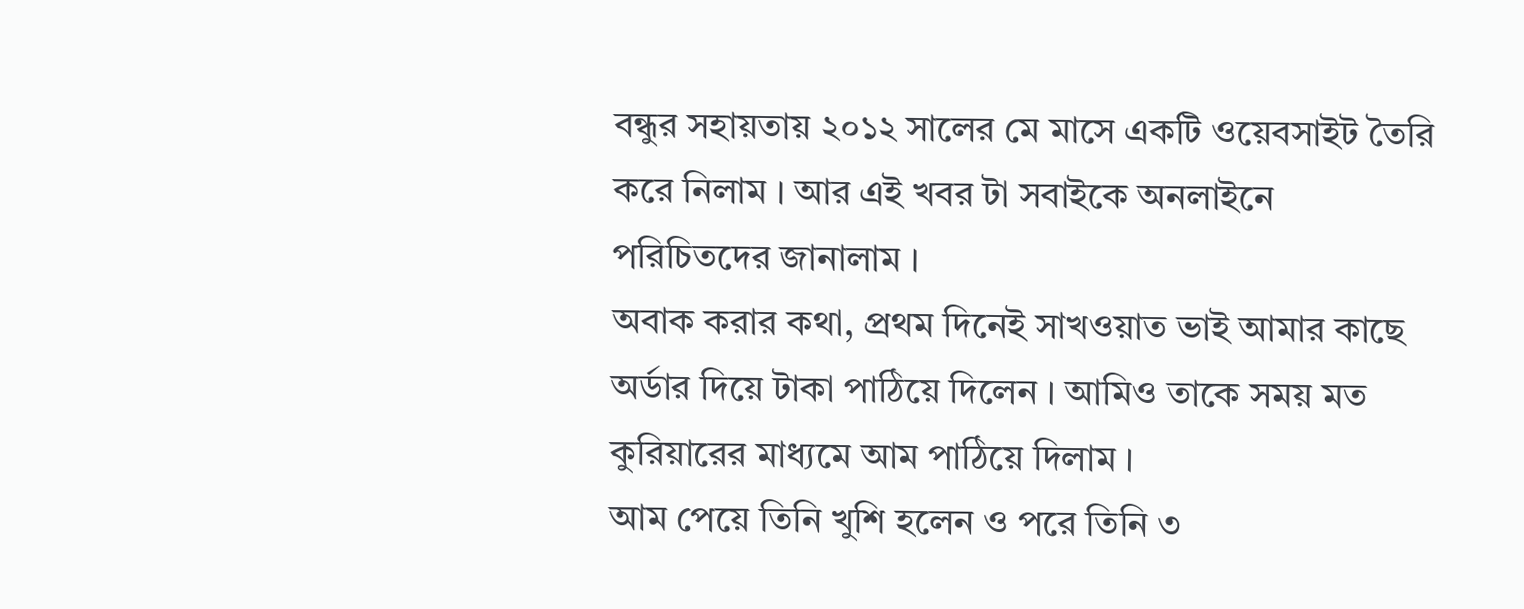বন্ধুর সহায়তায় ২০১২ সালের মে মাসে একটি ওয়েবসাইট তৈরি করে নিলাম । আর এই খবর টা সবাইকে অনলাইনে পরিচিতদের জানালাম ।
অবাক করার কথা, প্রথম দিনেই সাখওয়াত ভাই আমার কাছে অর্ডার দিয়ে টাকা পাঠিয়ে দিলেন । আমিও তাকে সময় মত কুরিয়ারের মাধ্যমে আম পাঠিয়ে দিলাম ।
আম পেয়ে তিনি খুশি হলেন ও পরে তিনি ৩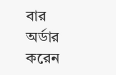বার অর্ডার করেন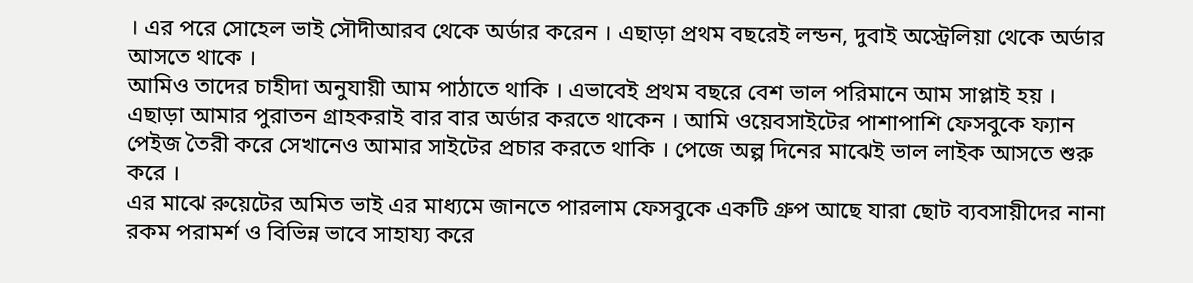। এর পরে সোহেল ভাই সৌদীআরব থেকে অর্ডার করেন । এছাড়া প্রথম বছরেই লন্ডন, দুবাই অস্ট্রেলিয়া থেকে অর্ডার আসতে থাকে ।
আমিও তাদের চাহীদা অনুযায়ী আম পাঠাতে থাকি । এভাবেই প্রথম বছরে বেশ ভাল পরিমানে আম সাপ্লাই হয় ।
এছাড়া আমার পুরাতন গ্রাহকরাই বার বার অর্ডার করতে থাকেন । আমি ওয়েবসাইটের পাশাপাশি ফেসবুকে ফ্যান পেইজ তৈরী করে সেখানেও আমার সাইটের প্রচার করতে থাকি । পেজে অল্প দিনের মাঝেই ভাল লাইক আসতে শুরু করে ।
এর মাঝে রুয়েটের অমিত ভাই এর মাধ্যমে জানতে পারলাম ফেসবুকে একটি গ্রুপ আছে যারা ছোট ব্যবসায়ীদের নানা রকম পরামর্শ ও বিভিন্ন ভাবে সাহায্য করে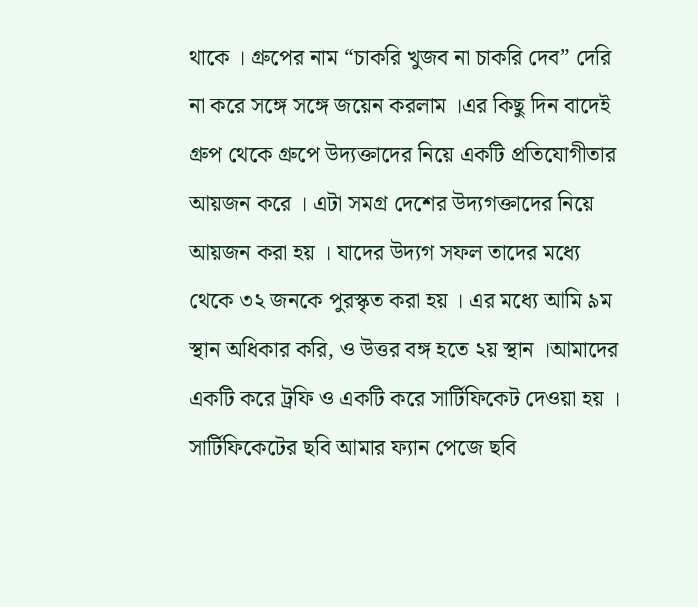থাকে । গ্রুপের নাম “চাকরি খুজব না চাকরি দেব” দেরি না করে সঙ্গে সঙ্গে জয়েন করলাম ।এর কিছু দিন বাদেই গ্রুপ থেকে গ্রুপে উদ্যক্তাদের নিয়ে একটি প্রতিযোগীতার আয়জন করে । এটা সমগ্র দেশের উদ্যগক্তাদের নিয়ে আয়জন করা হয় । যাদের উদ্যগ সফল তাদের মধ্যে থেকে ৩২ জনকে পুরস্কৃত করা হয় । এর মধ্যে আমি ৯ম স্থান অধিকার করি, ও উত্তর বঙ্গ হতে ২য় স্থান ।আমাদের একটি করে ট্রফি ও একটি করে সার্টিফিকেট দেওয়া হয় । সার্টিফিকেটের ছবি আমার ফ্যান পেজে ছবি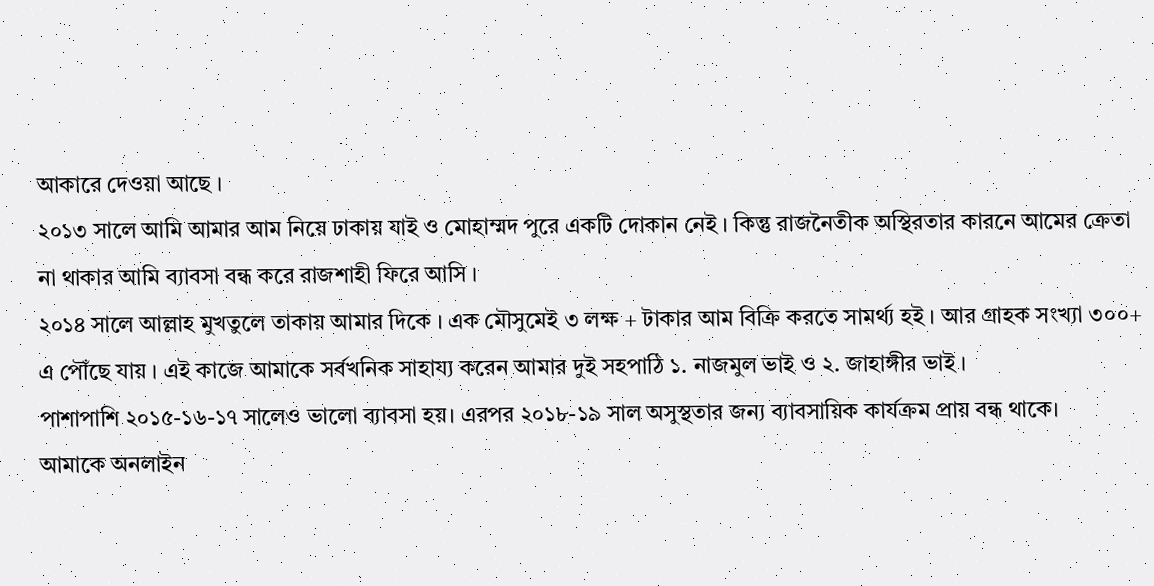আকারে দেওয়া আছে ।
২০১৩ সালে আমি আমার আম নিয়ে ঢাকায় যাই ও মোহাম্মদ পুরে একটি দোকান নেই । কিন্তু রাজনৈতীক অস্থিরতার কারনে আমের ক্রেতা না থাকার আমি ব্যাবসা বন্ধ করে রাজশাহী ফিরে আসি ।
২০১৪ সালে আল্লাহ মুখতুলে তাকায় আমার দিকে । এক মৌসুমেই ৩ লক্ষ + টাকার আম বিক্রি করতে সামর্থ্য হই । আর গ্রাহক সংখ্যা ৩০০+ এ পৌঁছে যায় । এই কাজে আমাকে সর্বখনিক সাহায্য করেন আমার দুই সহপাঠি ১. নাজমুল ভাই ও ২. জাহাঙ্গীর ভাই ।
পাশাপাশি ২০১৫-১৬-১৭ সালেও ভালো ব্যাবসা হয়। এরপর ২০১৮-১৯ সাল অসুস্থতার জন্য ব্যাবসায়িক কার্যক্রম প্রায় বন্ধ থাকে।
আমাকে অনলাইন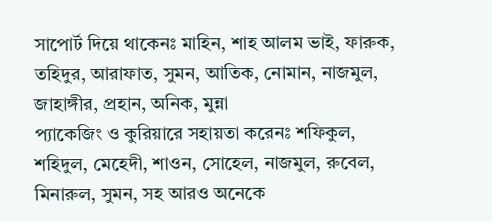সাপোর্ট দিয়ে থাকেনঃ মাহিন, শাহ আলম ভাই, ফারুক, তহিদুর, আরাফাত, সুমন, আতিক, নোমান, নাজমুল, জাহাঙ্গীর, প্রহান, অনিক, মুন্না
প্যাকেজিং ও কুরিয়ারে সহায়তা করেনঃ শফিকুল, শহিদুল, মেহেদী, শাওন, সোহেল, নাজমুল, রুবেল, মিনারুল, সুমন, সহ আরও অনেকে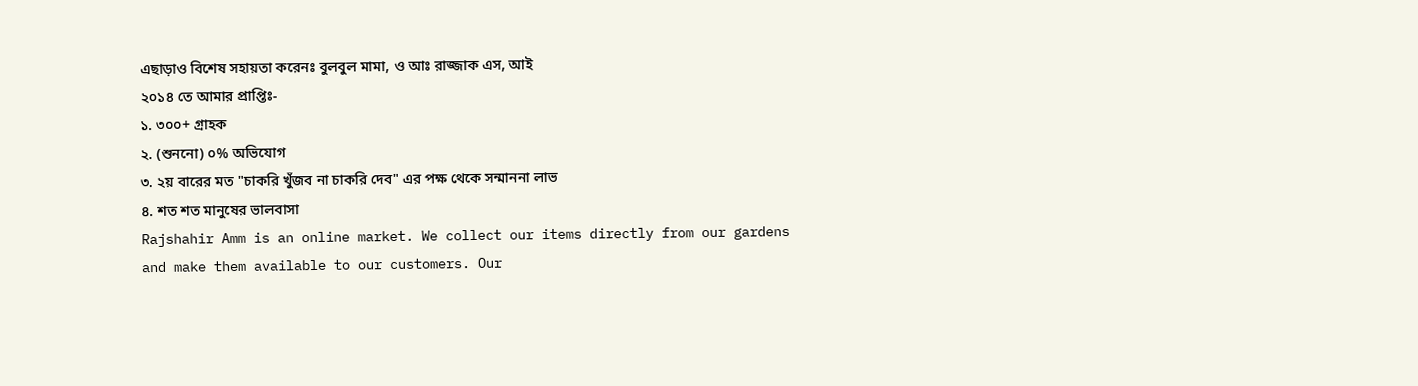এছাড়াও বিশেষ সহায়তা করেনঃ বুলবুল মামা, ও আঃ রাজ্জাক এস, আই
২০১৪ তে আমার প্রাপ্তিঃ-
১. ৩০০+ গ্রাহক
২. (শুননো) ০% অভিযোগ
৩. ২য় বারের মত "চাকরি খুঁজব না চাকরি দেব" এর পক্ষ থেকে সন্মাননা লাভ
৪. শত শত মানুষের ভালবাসা
Rajshahir Amm is an online market. We collect our items directly from our gardens and make them available to our customers. Our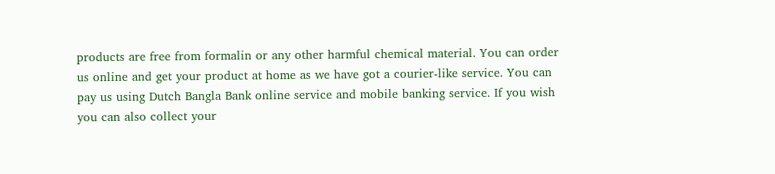products are free from formalin or any other harmful chemical material. You can order us online and get your product at home as we have got a courier-like service. You can pay us using Dutch Bangla Bank online service and mobile banking service. If you wish you can also collect your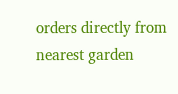orders directly from nearest garden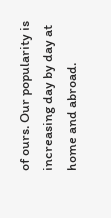of ours. Our popularity is increasing day by day at home and abroad.